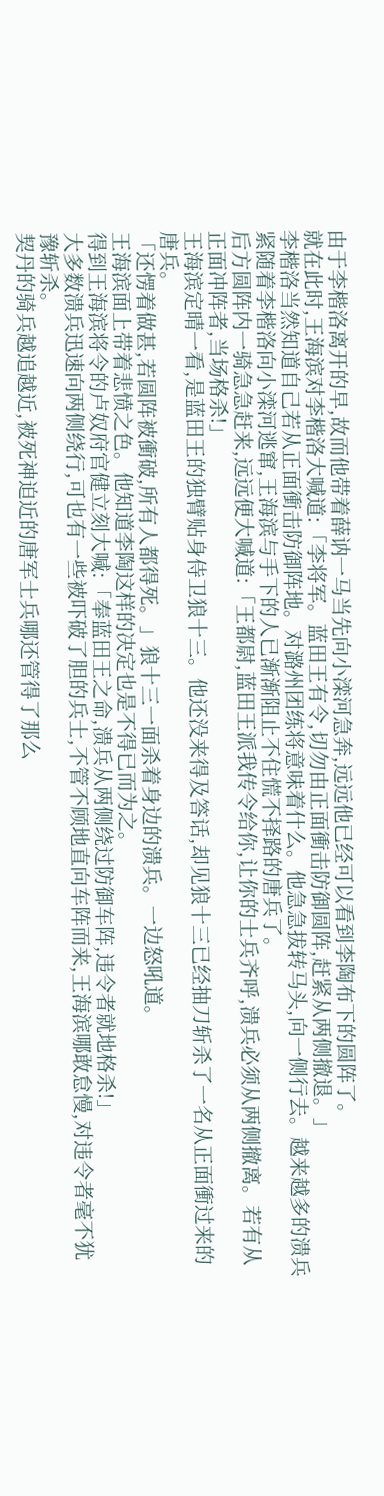由于李楷洛离开的早,故而他带着薛讷一马当先向小滦河急奔,远远他已经可以看到李陶布下的圆阵了。
就在此时,王海滨对李楷洛大喊道:「李将军。蓝田王有令,切勿由正面衝击防御圆阵,赶紧从两侧撤退。」
李楷洛当然知道自己若从正面衝击防御阵地。对潞州团练将意味着什么。他急急拔转马头,向一侧行去。越来越多的溃兵紧随着李楷洛向小滦河逃窜,王海滨与手下的人已渐渐阻止不住慌不择路的唐兵了。
后方圆阵内一骑急急赶来,远远便大喊道:「王都尉,蓝田王派我传令给你,让你的士兵齐呼,溃兵必须从两侧撤离。若有从正面冲阵者,当场格杀!」
王海滨定晴一看,是蓝田王的独臂贴身侍卫狼十三。他还没来得及答话,却见狼十三已经抽刀斩杀了一名从正面衝过来的唐兵。
「还愣着做甚,若圆阵被衝破,所有人都得死。」狼十三一面杀着身边的溃兵。一边怒吼道。
王海滨面上带着悲愤之色。他知道李陶这样的决定也是不得已而为之。
得到王海滨将令的卢奴府官健立刻大喊:「奉蓝田王之命,溃兵从两侧绕过防御车阵,违令者就地格杀!」
大多数溃兵迅速向两侧绕行,可也有一些被吓破了胆的兵士,不管不顾地直向车阵而来,王海滨哪敢怠慢,对违令者毫不犹豫斩杀。
契丹的骑兵越追越近,被死神迫近的唐军士兵哪还管得了那么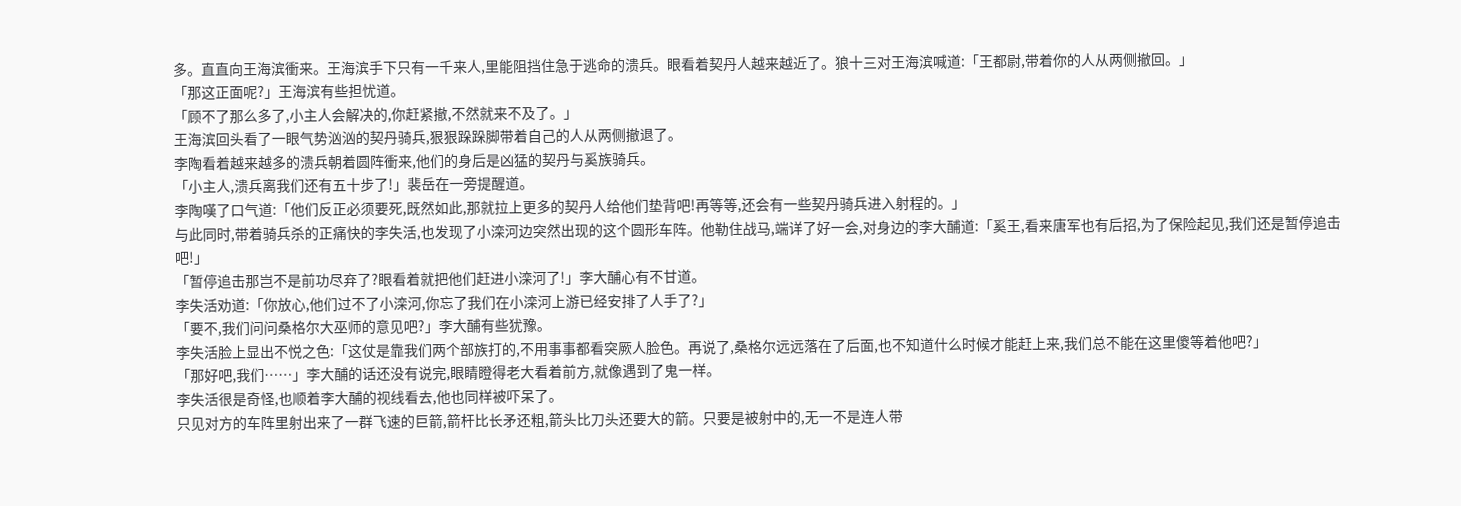多。直直向王海滨衝来。王海滨手下只有一千来人,里能阻挡住急于逃命的溃兵。眼看着契丹人越来越近了。狼十三对王海滨喊道:「王都尉,带着你的人从两侧撤回。」
「那这正面呢?」王海滨有些担忧道。
「顾不了那么多了,小主人会解决的,你赶紧撤,不然就来不及了。」
王海滨回头看了一眼气势汹汹的契丹骑兵,狠狠跺跺脚带着自己的人从两侧撤退了。
李陶看着越来越多的溃兵朝着圆阵衝来,他们的身后是凶猛的契丹与奚族骑兵。
「小主人,溃兵离我们还有五十步了!」裴岳在一旁提醒道。
李陶嘆了口气道:「他们反正必须要死,既然如此,那就拉上更多的契丹人给他们垫背吧!再等等,还会有一些契丹骑兵进入射程的。」
与此同时,带着骑兵杀的正痛快的李失活,也发现了小滦河边突然出现的这个圆形车阵。他勒住战马,端详了好一会,对身边的李大酺道:「奚王,看来唐军也有后招,为了保险起见,我们还是暂停追击吧!」
「暂停追击那岂不是前功尽弃了?眼看着就把他们赶进小滦河了!」李大酺心有不甘道。
李失活劝道:「你放心,他们过不了小滦河,你忘了我们在小滦河上游已经安排了人手了?」
「要不,我们问问桑格尔大巫师的意见吧?」李大酺有些犹豫。
李失活脸上显出不悦之色:「这仗是靠我们两个部族打的,不用事事都看突厥人脸色。再说了,桑格尔远远落在了后面,也不知道什么时候才能赶上来,我们总不能在这里傻等着他吧?」
「那好吧,我们……」李大酺的话还没有说完,眼睛瞪得老大看着前方,就像遇到了鬼一样。
李失活很是奇怪,也顺着李大酺的视线看去,他也同样被吓呆了。
只见对方的车阵里射出来了一群飞速的巨箭,箭杆比长矛还粗,箭头比刀头还要大的箭。只要是被射中的,无一不是连人带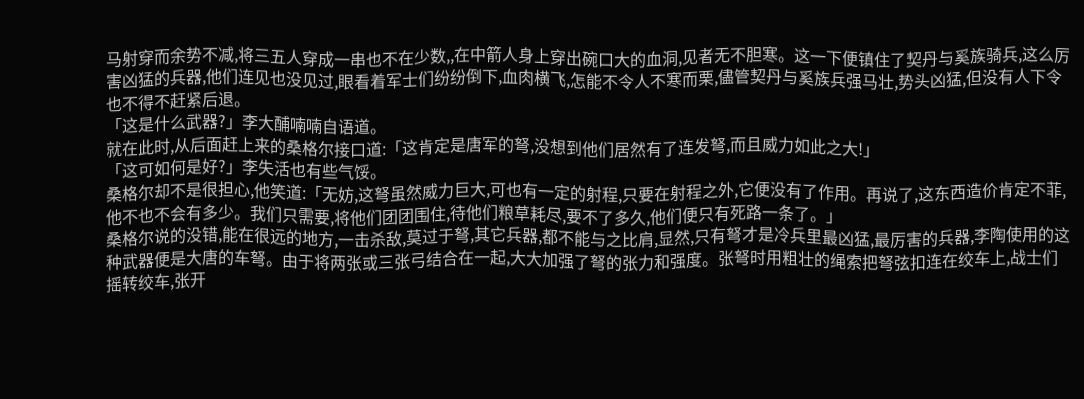马射穿而余势不减,将三五人穿成一串也不在少数,,在中箭人身上穿出碗口大的血洞,见者无不胆寒。这一下便镇住了契丹与奚族骑兵,这么厉害凶猛的兵器,他们连见也没见过,眼看着军士们纷纷倒下,血肉横飞,怎能不令人不寒而栗,儘管契丹与奚族兵强马壮,势头凶猛,但没有人下令也不得不赶紧后退。
「这是什么武器?」李大酺喃喃自语道。
就在此时,从后面赶上来的桑格尔接口道:「这肯定是唐军的弩,没想到他们居然有了连发弩,而且威力如此之大!」
「这可如何是好?」李失活也有些气馁。
桑格尔却不是很担心,他笑道:「无妨,这弩虽然威力巨大,可也有一定的射程,只要在射程之外,它便没有了作用。再说了,这东西造价肯定不菲,他不也不会有多少。我们只需要,将他们团团围住,待他们粮草耗尽,要不了多久,他们便只有死路一条了。」
桑格尔说的没错,能在很远的地方,一击杀敌,莫过于弩,其它兵器,都不能与之比肩,显然,只有弩才是冷兵里最凶猛,最厉害的兵器,李陶使用的这种武器便是大唐的车弩。由于将两张或三张弓结合在一起,大大加强了弩的张力和强度。张弩时用粗壮的绳索把弩弦扣连在绞车上,战士们摇转绞车,张开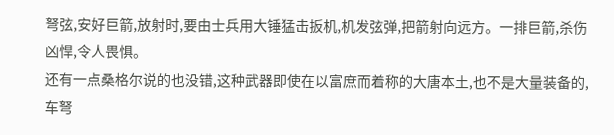弩弦,安好巨箭,放射时,要由士兵用大锤猛击扳机,机发弦弹,把箭射向远方。一排巨箭,杀伤凶悍,令人畏惧。
还有一点桑格尔说的也没错,这种武器即使在以富庶而着称的大唐本土,也不是大量装备的,车弩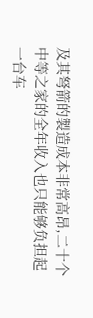及其弩箭的製造成本非常高昂,二十个中等之家的全年收入也只能够负担起一台车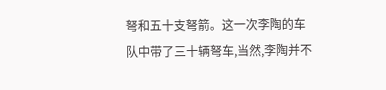弩和五十支弩箭。这一次李陶的车队中带了三十辆弩车,当然,李陶并不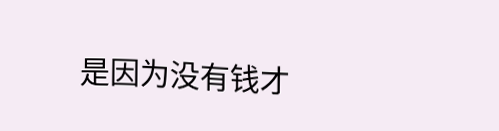是因为没有钱才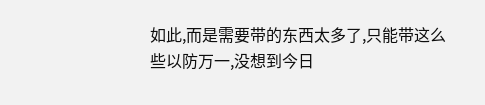如此,而是需要带的东西太多了,只能带这么些以防万一,没想到今日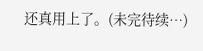还真用上了。(未完待续…)